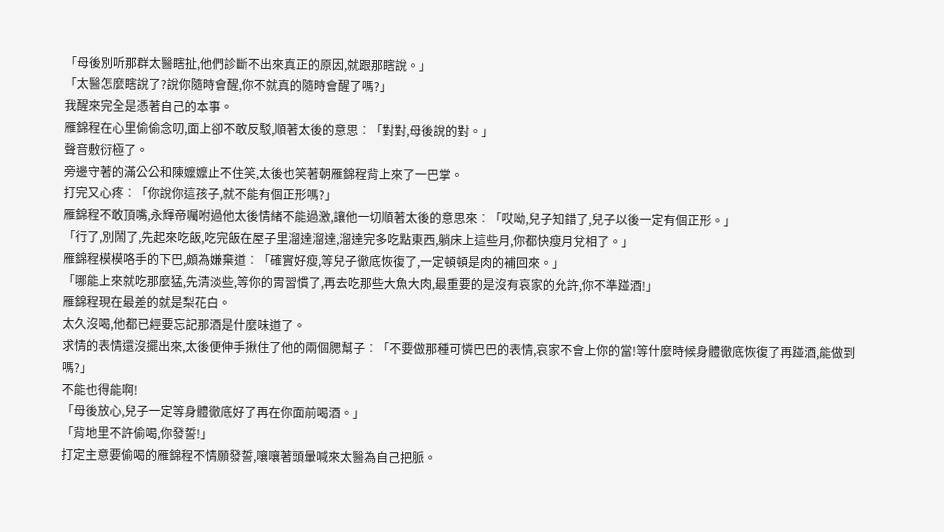「母後別听那群太醫瞎扯,他們診斷不出來真正的原因,就跟那瞎說。」
「太醫怎麼瞎說了?說你隨時會醒,你不就真的隨時會醒了嗎?」
我醒來完全是憑著自己的本事。
雁錦程在心里偷偷念叨,面上卻不敢反駁,順著太後的意思︰「對對,母後說的對。」
聲音敷衍極了。
旁邊守著的滿公公和陳嬤嬤止不住笑,太後也笑著朝雁錦程背上來了一巴掌。
打完又心疼︰「你說你這孩子,就不能有個正形嗎?」
雁錦程不敢頂嘴,永輝帝囑咐過他太後情緒不能過激,讓他一切順著太後的意思來︰「哎呦,兒子知錯了,兒子以後一定有個正形。」
「行了,別鬧了,先起來吃飯,吃完飯在屋子里溜達溜達,溜達完多吃點東西,躺床上這些月,你都快瘦月兌相了。」
雁錦程模模咯手的下巴,頗為嫌棄道︰「確實好瘦,等兒子徹底恢復了,一定頓頓是肉的補回來。」
「哪能上來就吃那麼猛,先清淡些,等你的胃習慣了,再去吃那些大魚大肉,最重要的是沒有哀家的允許,你不準踫酒!」
雁錦程現在最差的就是梨花白。
太久沒喝,他都已經要忘記那酒是什麼味道了。
求情的表情還沒擺出來,太後便伸手揪住了他的兩個腮幫子︰「不要做那種可憐巴巴的表情,哀家不會上你的當!等什麼時候身體徹底恢復了再踫酒,能做到嗎?」
不能也得能啊!
「母後放心,兒子一定等身體徹底好了再在你面前喝酒。」
「背地里不許偷喝,你發誓!」
打定主意要偷喝的雁錦程不情願發誓,嚷嚷著頭暈喊來太醫為自己把脈。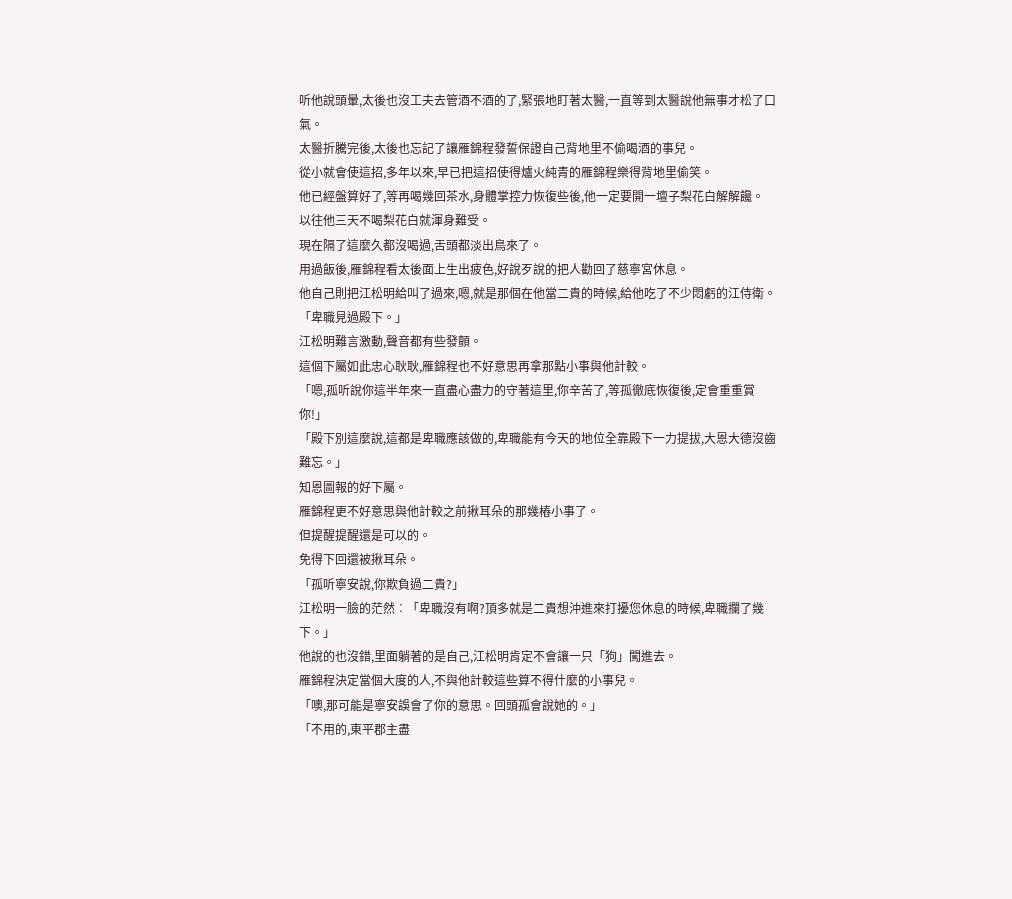听他說頭暈,太後也沒工夫去管酒不酒的了,緊張地盯著太醫,一直等到太醫說他無事才松了口氣。
太醫折騰完後,太後也忘記了讓雁錦程發誓保證自己背地里不偷喝酒的事兒。
從小就會使這招,多年以來,早已把這招使得爐火純青的雁錦程樂得背地里偷笑。
他已經盤算好了,等再喝幾回茶水,身體掌控力恢復些後,他一定要開一壇子梨花白解解饞。
以往他三天不喝梨花白就渾身難受。
現在隔了這麼久都沒喝過,舌頭都淡出鳥來了。
用過飯後,雁錦程看太後面上生出疲色,好說歹說的把人勸回了慈寧宮休息。
他自己則把江松明給叫了過來,嗯,就是那個在他當二貴的時候,給他吃了不少悶虧的江侍衛。
「卑職見過殿下。」
江松明難言激動,聲音都有些發顫。
這個下屬如此忠心耿耿,雁錦程也不好意思再拿那點小事與他計較。
「嗯,孤听說你這半年來一直盡心盡力的守著這里,你辛苦了,等孤徹底恢復後,定會重重賞你!」
「殿下別這麼說,這都是卑職應該做的,卑職能有今天的地位全靠殿下一力提拔,大恩大德沒齒難忘。」
知恩圖報的好下屬。
雁錦程更不好意思與他計較之前揪耳朵的那幾樁小事了。
但提醒提醒還是可以的。
免得下回還被揪耳朵。
「孤听寧安說,你欺負過二貴?」
江松明一臉的茫然︰「卑職沒有啊?頂多就是二貴想沖進來打擾您休息的時候,卑職攔了幾下。」
他說的也沒錯,里面躺著的是自己,江松明肯定不會讓一只「狗」闖進去。
雁錦程決定當個大度的人,不與他計較這些算不得什麼的小事兒。
「噢,那可能是寧安誤會了你的意思。回頭孤會說她的。」
「不用的,東平郡主盡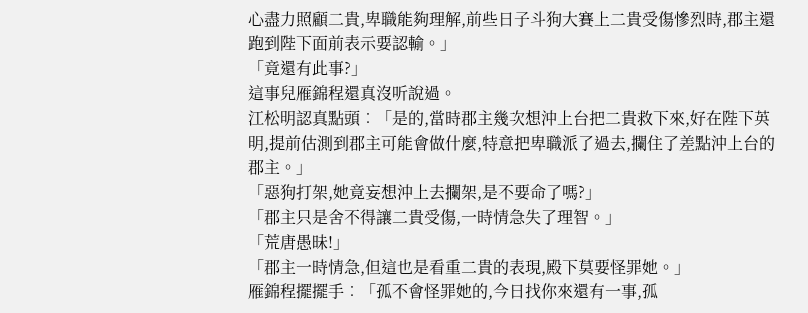心盡力照顧二貴,卑職能夠理解,前些日子斗狗大賽上二貴受傷慘烈時,郡主還跑到陛下面前表示要認輸。」
「竟還有此事?」
這事兒雁錦程還真沒听說過。
江松明認真點頭︰「是的,當時郡主幾次想沖上台把二貴救下來,好在陛下英明,提前估測到郡主可能會做什麼,特意把卑職派了過去,攔住了差點沖上台的郡主。」
「惡狗打架,她竟妄想沖上去攔架,是不要命了嗎?」
「郡主只是舍不得讓二貴受傷,一時情急失了理智。」
「荒唐愚昧!」
「郡主一時情急,但這也是看重二貴的表現,殿下莫要怪罪她。」
雁錦程擺擺手︰「孤不會怪罪她的,今日找你來還有一事,孤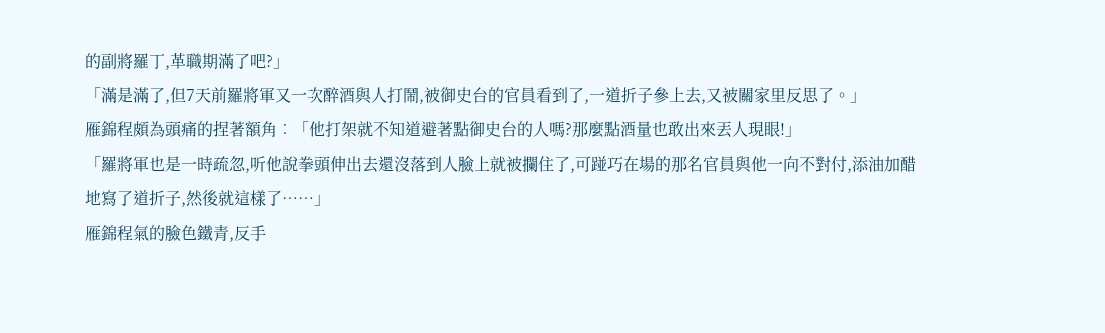的副將羅丁,革職期滿了吧?」
「滿是滿了,但7天前羅將軍又一次醉酒與人打鬧,被御史台的官員看到了,一道折子參上去,又被關家里反思了。」
雁錦程頗為頭痛的捏著額角︰「他打架就不知道避著點御史台的人嗎?那麼點酒量也敢出來丟人現眼!」
「羅將軍也是一時疏忽,听他說拳頭伸出去還沒落到人臉上就被攔住了,可踫巧在場的那名官員與他一向不對付,添油加醋地寫了道折子,然後就這樣了……」
雁錦程氣的臉色鐵青,反手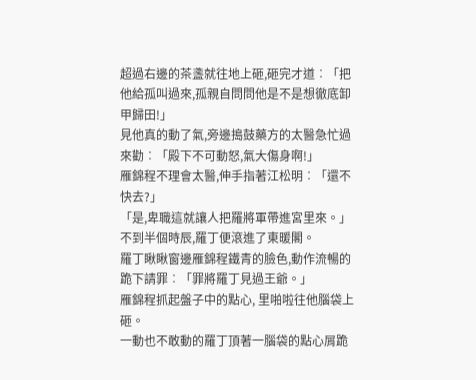超過右邊的茶盞就往地上砸,砸完才道︰「把他給孤叫過來,孤親自問問他是不是想徹底卸甲歸田!」
見他真的動了氣,旁邊搗鼓藥方的太醫急忙過來勸︰「殿下不可動怒,氣大傷身啊!」
雁錦程不理會太醫,伸手指著江松明︰「還不快去?」
「是,卑職這就讓人把羅將軍帶進宮里來。」
不到半個時辰,羅丁便滾進了東暖閣。
羅丁瞅瞅窗邊雁錦程鐵青的臉色,動作流暢的跪下請罪︰「罪將羅丁見過王爺。」
雁錦程抓起盤子中的點心, 里啪啦往他腦袋上砸。
一動也不敢動的羅丁頂著一腦袋的點心屑跪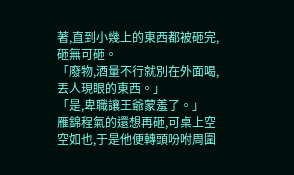著,直到小幾上的東西都被砸完,砸無可砸。
「廢物,酒量不行就別在外面喝,丟人現眼的東西。」
「是,卑職讓王爺蒙羞了。」
雁錦程氣的還想再砸,可桌上空空如也,于是他便轉頭吩咐周圍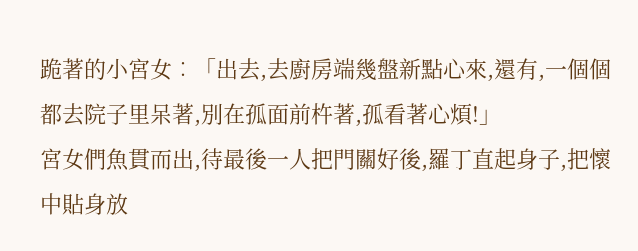跪著的小宮女︰「出去,去廚房端幾盤新點心來,還有,一個個都去院子里呆著,別在孤面前杵著,孤看著心煩!」
宮女們魚貫而出,待最後一人把門關好後,羅丁直起身子,把懷中貼身放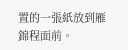置的一張紙放到雁錦程面前。